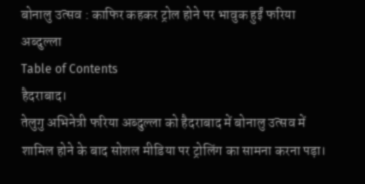बोनालु उत्सव : काफिर कहकर ट्रोल होने पर भावुक हुईं फरिया अब्दुल्ला
Table of Contents
हैदराबाद।
तेलुगु अभिनेत्री फरिया अब्दुल्ला को हैदराबाद में बोनालु उत्सव में शामिल होने के बाद सोशल मीडिया पर ट्रोलिंग का सामना करना पड़ा।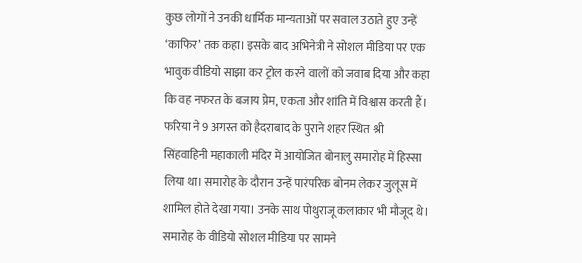कुछ लोगों ने उनकी धार्मिक मान्यताओं पर सवाल उठाते हुए उन्हें ‘काफिर’ तक कहा। इसके बाद अभिनेत्री ने सोशल मीडिया पर एक भावुक वीडियो साझा कर ट्रोल करने वालों को जवाब दिया और कहा कि वह नफरत के बजाय प्रेम, एकता और शांति में विश्वास करती हैं।
फरिया ने 9 अगस्त को हैदराबाद के पुराने शहर स्थित श्री सिंहवाहिनी महाकाली मंदिर में आयोजित बोनालु समारोह में हिस्सा लिया था। समारोह के दौरान उन्हें पारंपरिक बोनम लेकर जुलूस में शामिल होते देखा गया। उनके साथ पोथुराजू कलाकार भी मौजूद थे। समारोह के वीडियो सोशल मीडिया पर सामने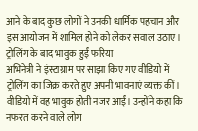आने के बाद कुछ लोगों ने उनकी धार्मिक पहचान और इस आयोजन में शामिल होने को लेकर सवाल उठाए।
ट्रोलिंग के बाद भावुक हुईं फरिया
अभिनेत्री ने इंस्टाग्राम पर साझा किए गए वीडियो में ट्रोलिंग का जिक्र करते हुए अपनी भावनाएं व्यक्त कीं। वीडियो में वह भावुक होती नजर आईं। उन्होंने कहा कि नफरत करने वाले लोग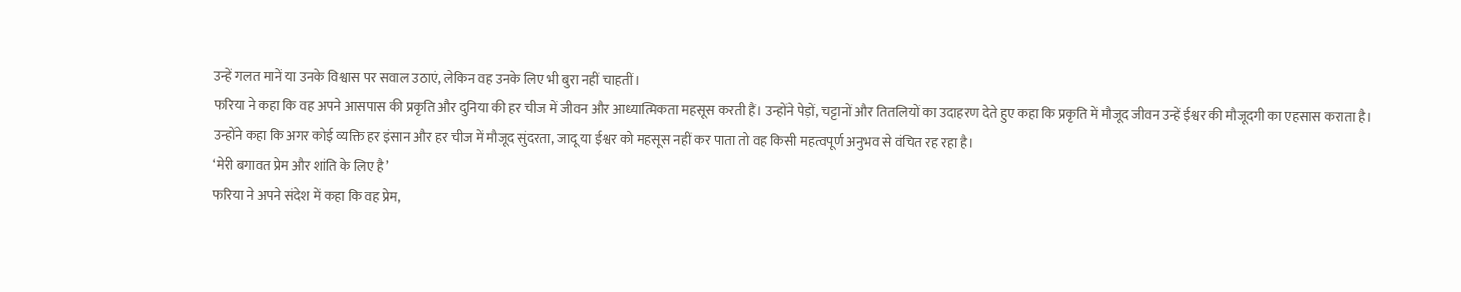उन्हें गलत मानें या उनके विश्वास पर सवाल उठाएं, लेकिन वह उनके लिए भी बुरा नहीं चाहतीं।
फरिया ने कहा कि वह अपने आसपास की प्रकृति और दुनिया की हर चीज में जीवन और आध्यात्मिकता महसूस करती हैं। उन्होंने पेड़ों, चट्टानों और तितलियों का उदाहरण देते हुए कहा कि प्रकृति में मौजूद जीवन उन्हें ईश्वर की मौजूदगी का एहसास कराता है।
उन्होंने कहा कि अगर कोई व्यक्ति हर इंसान और हर चीज में मौजूद सुंदरता, जादू या ईश्वर को महसूस नहीं कर पाता तो वह किसी महत्वपूर्ण अनुभव से वंचित रह रहा है।
‘मेरी बगावत प्रेम और शांति के लिए है’
फरिया ने अपने संदेश में कहा कि वह प्रेम,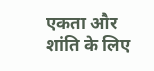एकता और शांति के लिए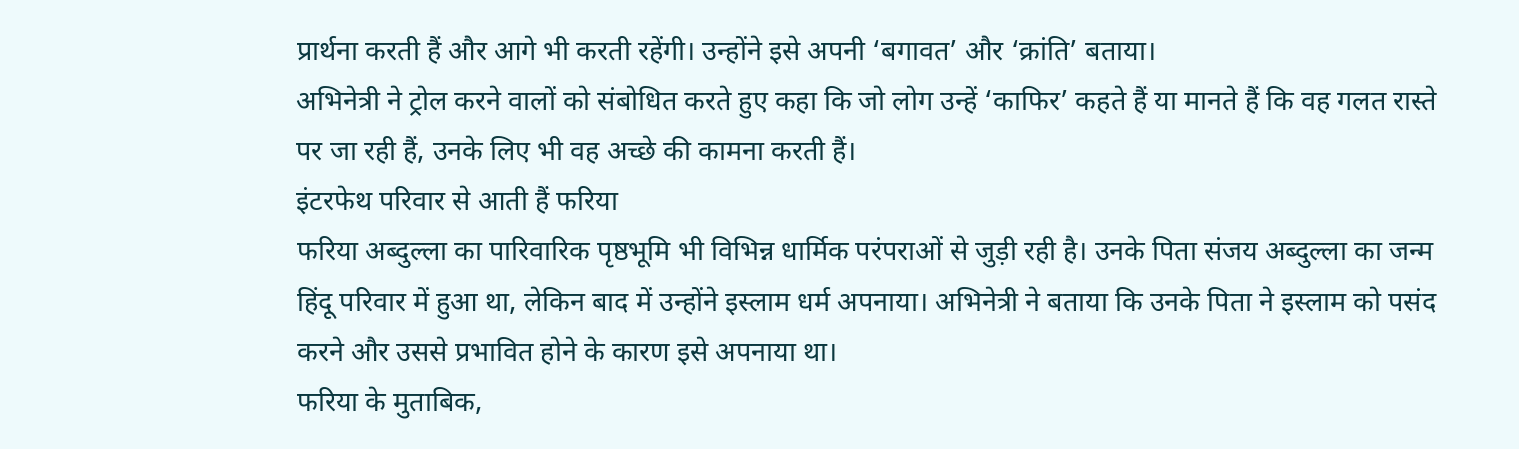प्रार्थना करती हैं और आगे भी करती रहेंगी। उन्होंने इसे अपनी ‘बगावत’ और ‘क्रांति’ बताया।
अभिनेत्री ने ट्रोल करने वालों को संबोधित करते हुए कहा कि जो लोग उन्हें ‘काफिर’ कहते हैं या मानते हैं कि वह गलत रास्ते पर जा रही हैं, उनके लिए भी वह अच्छे की कामना करती हैं।
इंटरफेथ परिवार से आती हैं फरिया
फरिया अब्दुल्ला का पारिवारिक पृष्ठभूमि भी विभिन्न धार्मिक परंपराओं से जुड़ी रही है। उनके पिता संजय अब्दुल्ला का जन्म हिंदू परिवार में हुआ था, लेकिन बाद में उन्होंने इस्लाम धर्म अपनाया। अभिनेत्री ने बताया कि उनके पिता ने इस्लाम को पसंद करने और उससे प्रभावित होने के कारण इसे अपनाया था।
फरिया के मुताबिक,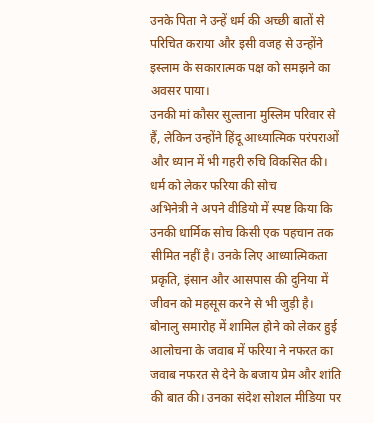उनके पिता ने उन्हें धर्म की अच्छी बातों से परिचित कराया और इसी वजह से उन्होंने इस्लाम के सकारात्मक पक्ष को समझने का अवसर पाया।
उनकी मां कौसर सुल्ताना मुस्लिम परिवार से हैं, लेकिन उन्होंने हिंदू आध्यात्मिक परंपराओं और ध्यान में भी गहरी रुचि विकसित की।
धर्म को लेकर फरिया की सोच
अभिनेत्री ने अपने वीडियो में स्पष्ट किया कि उनकी धार्मिक सोच किसी एक पहचान तक सीमित नहीं है। उनके लिए आध्यात्मिकता प्रकृति, इंसान और आसपास की दुनिया में जीवन को महसूस करने से भी जुड़ी है।
बोनालु समारोह में शामिल होने को लेकर हुई आलोचना के जवाब में फरिया ने नफरत का जवाब नफरत से देने के बजाय प्रेम और शांति की बात की। उनका संदेश सोशल मीडिया पर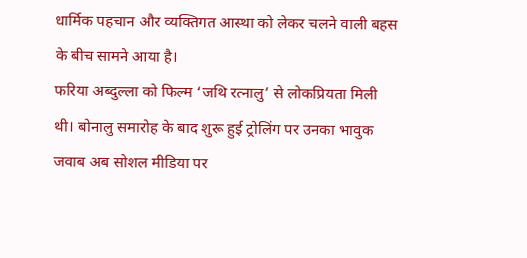धार्मिक पहचान और व्यक्तिगत आस्था को लेकर चलने वाली बहस के बीच सामने आया है।
फरिया अब्दुल्ला को फिल्म ‘जथि रत्नालु’ से लोकप्रियता मिली थी। बोनालु समारोह के बाद शुरू हुई ट्रोलिंग पर उनका भावुक जवाब अब सोशल मीडिया पर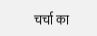चर्चा का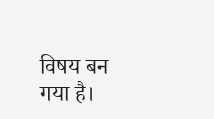विषय बन गया है।